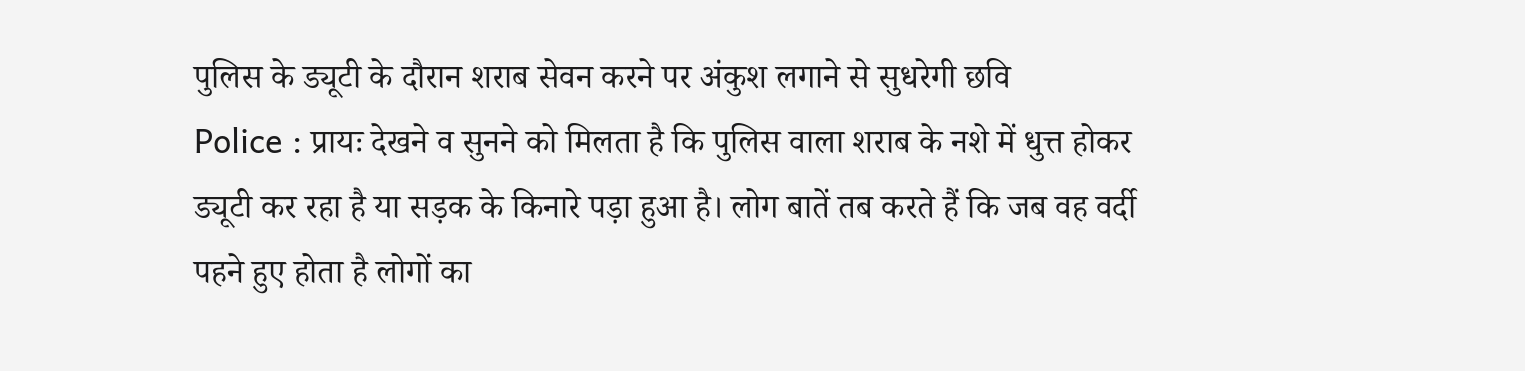पुलिस के ड्यूटी के दौरान शराब सेवन करने पर अंकुश लगाने से सुधरेगी छवि
Police : प्रायः देखने व सुनने को मिलता है कि पुलिस वाला शराब के नशे में धुत्त होकर ड्यूटी कर रहा है या सड़क के किनारे पड़ा हुआ है। लोग बातें तब करते हैं कि जब वह वर्दी पहने हुए होता है लोगों का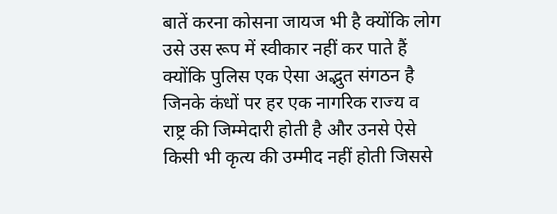बातें करना कोसना जायज भी है क्योंकि लोग उसे उस रूप में स्वीकार नहीं कर पाते हैं क्योंकि पुलिस एक ऐसा अद्भुत संगठन है जिनके कंधों पर हर एक नागरिक राज्य व राष्ट्र की जिम्मेदारी होती है और उनसे ऐसे किसी भी कृत्य की उम्मीद नहीं होती जिससे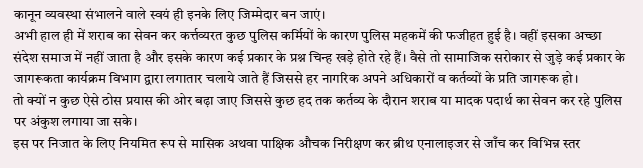कानून व्यवस्था संभालने वाले स्वयं ही इनके लिए जिम्मेदार बन जाएं।
अभी हाल ही में शराब का सेवन कर कर्त्तव्यरत कुछ पुलिस कर्मियों के कारण पुलिस महकमें की फजीहत हुई है। वहीं इसका अच्छा संदेश समाज में नहीं जाता है और इसके कारण कई प्रकार के प्रश्न चिन्ह खड़े होते रहे हैं। वैसे तो सामाजिक सरोकार से जुड़े कई प्रकार के जागरूकता कार्यक्रम विभाग द्वारा लगातार चलाये जाते हैं जिससे हर नागरिक अपने अधिकारों व कर्तव्यों के प्रति जागरूक हो।
तो क्यों न कुछ ऐसे ठोस प्रयास की ओर बढ़ा जाए जिससे कुछ हद तक कर्तव्य के दौरान शराब या मादक पदार्थ का सेवन कर रहे पुलिस पर अंकुश लगाया जा सके।
इस पर निजात के लिए नियमित रूप से मासिक अथवा पाक्षिक औचक निरीक्षण कर ब्रीथ एनालाइजर से जाँच कर विभिन्न स्तर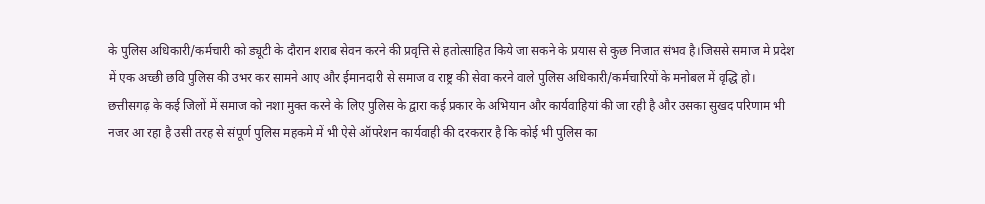के पुलिस अधिकारी/कर्मचारी को ड्यूटी के दौरान शराब सेवन करने की प्रवृत्ति से हतोत्साहित किये जा सकने के प्रयास से कुछ निजात संभव है।जिससे समाज मे प्रदेश में एक अच्छी छवि पुलिस की उभर कर सामने आए और ईमानदारी से समाज व राष्ट्र की सेवा करने वाले पुलिस अधिकारी/कर्मचारियों के मनोबल में वृद्धि हो।
छत्तीसगढ़ के कई जिलों में समाज को नशा मुक्त करने के लिए पुलिस के द्वारा कई प्रकार के अभियान और कार्यवाहियां की जा रही है और उसका सुखद परिणाम भी नजर आ रहा है उसी तरह से संपूर्ण पुलिस महकमे में भी ऐसे ऑपरेशन कार्यवाही की दरकरार है कि कोई भी पुलिस का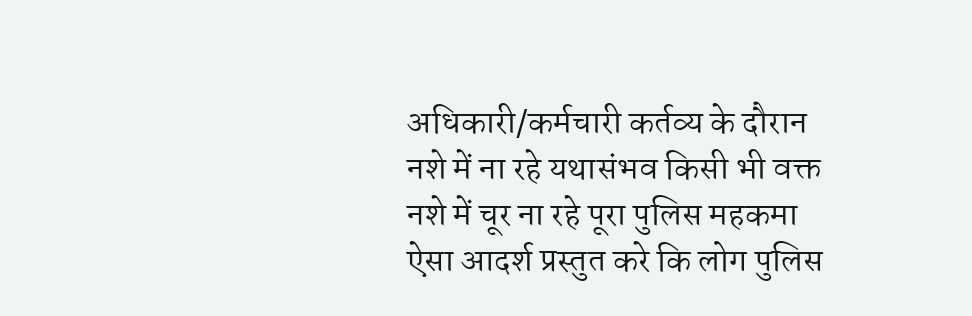अधिकारी/कर्मचारी कर्तव्य के दौरान नशे में ना रहे यथासंभव किसी भी वक्त नशे में चूर ना रहे पूरा पुलिस महकमा ऐसा आदर्श प्रस्तुत करे कि लोग पुलिस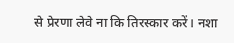से प्रेरणा लेवे ना कि तिरस्कार करें। नशा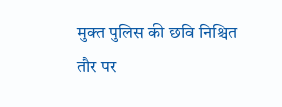मुक्त पुलिस की छवि निश्चित तौर पर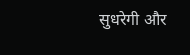सुधरेगी और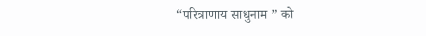“परित्राणाय साधुनाम ” को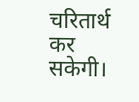चरितार्थ कर सकेगी।